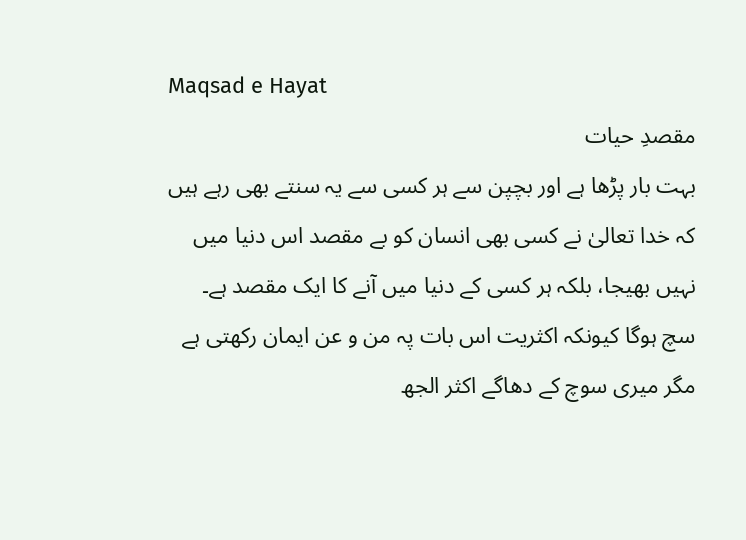Maqsad e Hayat
مقصدِ حیات
بہت بار پڑھا ہے اور بچپن سے ہر کسی سے یہ سنتے بھی رہے ہیں کہ خدا تعالیٰ نے کسی بھی انسان کو بے مقصد اس دنیا میں نہیں بھیجا، بلکہ ہر کسی کے دنیا میں آنے کا ایک مقصد ہے۔
سچ ہوگا کیونکہ اکثریت اس بات پہ من و عن ایمان رکھتی ہے مگر میری سوچ کے دھاگے اکثر الجھ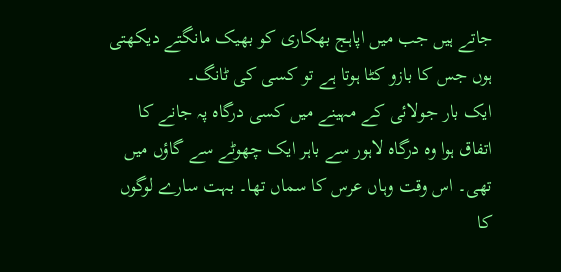جاتے ہیں جب میں اپاہج بھکاری کو بھیک مانگتے دیکھتی ہوں جس کا بازو کٹا ہوتا ہے تو کسی کی ٹانگ۔
ایک بار جولائی کے مہینے میں کسی درگاہ پہ جانے کا اتفاق ہوا وہ درگاہ لاہور سے باہر ایک چھوٹے سے گاؤں میں تھی۔ اس وقت وہاں عرس کا سماں تھا۔ بہت سارے لوگوں کا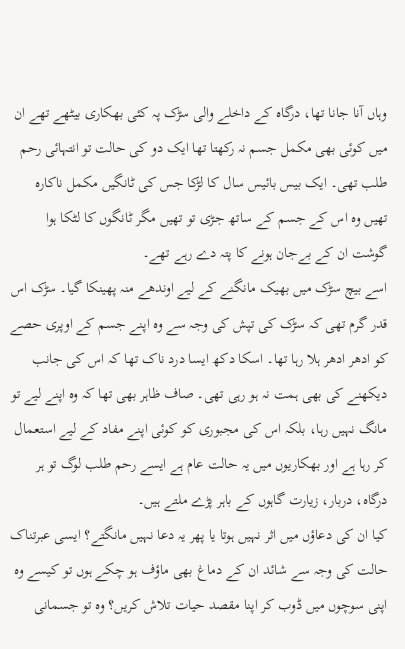وہاں آنا جانا تھا، درگاہ کے داخلے والی سڑک پہ کئی بھکاری بیٹھے تھے ان میں کوئی بھی مکمل جسم نہ رکھتا تھا ایک دو کی حالت تو انتہائی رحم طلب تھی۔ ایک بیس بائیس سال کا لڑکا جس کی ٹانگیں مکمل ناکارہ تھیں وہ اس کے جسم کے ساتھ جڑی تو تھیں مگر ٹانگوں کا لٹکا ہوا گوشت ان کے بےجان ہونے کا پتہ دے رہے تھے۔
اسے بیچ سڑک میں بھیک مانگنے کے لیے اوندھے منہ پھینکا گیا۔ سڑک اس قدر گرم تھی کہ سڑک کی تپش کی وجہ سے وہ اپنے جسم کے اوپری حصے کو ادھر ادھر ہلا رہا تھا۔ اسکا دکھ ایسا درد ناک تھا کہ اس کی جانب دیکھنے کی بھی ہمت نہ ہو رہی تھی۔ صاف ظاہر بھی تھا کہ وہ اپنے لیے تو مانگ نہیں رہا، بلکہ اس کی مجبوری کو کوئی اپنے مفاد کے لیے استعمال کر رہا ہے اور بھکاریوں میں یہ حالت عام ہے ایسے رحم طلب لوگ تو ہر درگاہ، دربار، زیارت گاہوں کے باہر پڑے ملتے ہیں۔
کیا ان کی دعاؤں میں اثر نہیں ہوتا یا پھر یہ دعا نہیں مانگتے؟ ایسی عبرتناک حالت کی وجہ سے شائد ان کے دماغ بھی ماؤف ہو چکے ہوں تو کیسے وہ اپنی سوچوں میں ڈوب کر اپنا مقصد حیات تلاش کریں؟ وہ تو جسمانی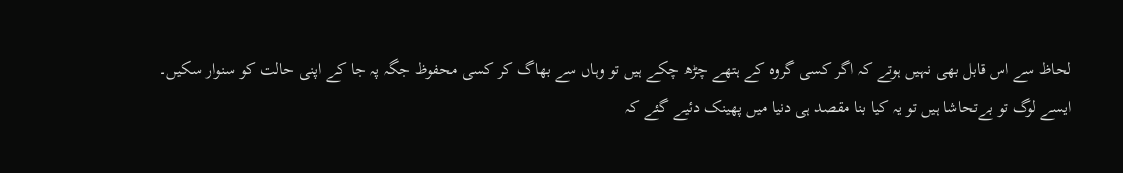لحاظ سے اس قابل بھی نہیں ہوتے کہ اگر کسی گروہ کے ہتھے چڑھ چکے ہیں تو وہاں سے بھاگ کر کسی محفوظ جگہ پہ جا کے اپنی حالت کو سنوار سکیں۔ ایسے لوگ تو بےتحاشا ہیں تو یہ کیا بنا مقصد ہی دنیا میں پھینک دئیے گئے کہ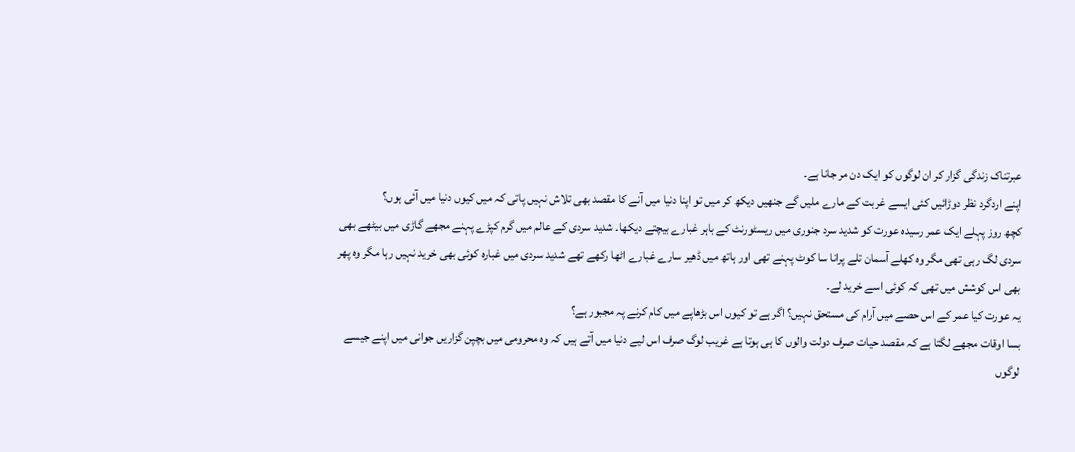عبرتناک زندگی گزار کر ان لوگوں کو ایک دن مر جانا ہے۔
اپنے اردگرد نظر دوڑائیں کئی ایسے غربت کے مارے ملیں گے جنھیں دیکھ کر میں تو اپنا دنیا میں آنے کا مقصد بھی تلاش نہیں پاتی کہ میں کیوں دنیا میں آئی ہوں؟
کچھ روز پہلے ایک عمر رسیدہ عورت کو شدید سرد جنوری میں ریسٹورنٹ کے باہر غبارے بیچتے دیکھا۔ شدید سردی کے عالم میں گرم کپڑے پہنے مجھے گاڑی میں بیٹھے بھی سردی لگ رہی تھی مگر وہ کھلے آسمان تلے پرانا سا کوٹ پہنے تھی اور ہاتھ میں ڈھیر سارے غبارے اٹھا رکھے تھے شدید سردی میں غبارہ کوئی بھی خرید نہیں رہا مگر وہ پھر بھی اس کوشش میں تھی کہ کوئی اسے خرید لے۔
یہ عورت کیا عمر کے اس حصے میں آرام کی مستحق نہیں؟ اگر ہے تو کیوں اس بڑھاپے میں کام کرنے پہ مجبور ہے؟
بسا اوقات مجھے لگتا ہے کہ مقصد حیات صرف دولت والوں کا ہی ہوتا ہے غریب لوگ صرف اس لیے دنیا میں آتے ہیں کہ وہ محرومی میں بچپن گزاریں جوانی میں اپنے جیسے لوگوں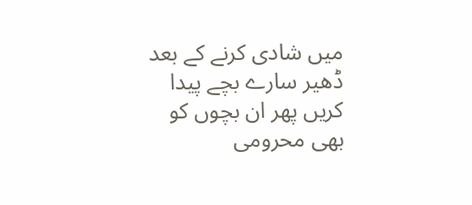میں شادی کرنے کے بعد ڈھیر سارے بچے پیدا کریں پھر ان بچوں کو بھی محرومی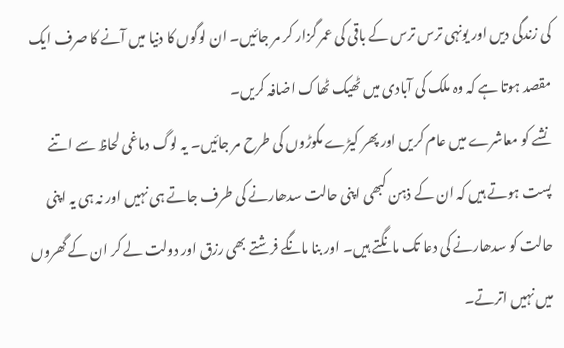کی زندگی دیں اور یونہی ترس ترس کے باقی کی عمر گزار کر مر جائیں۔ ان لوگوں کا دنیا میں آنے کا صرف ایک مقصد ہوتا ہے کہ وہ ملک کی آبادی میں ٹھیک ٹھاک اضافہ کریں۔
نشے کو معاشرے میں عام کریں اور پھر کیڑے مکوڑوں کی طرح مر جائیں۔ یہ لوگ دماغی لحاظ سے اتنے پست ہوتے ہیں کہ ان کے ذہن کبھی اپنی حالت سدھارنے کی طرف جاتے ہی نہیں اور نہ ہی یہ اپنی حالت کو سدھارنے کی دعا تک مانگتے ہیں۔ اور بنا مانگے فرشتے بھی رزق اور دولت لے کر ان کے گھروں میں نہیں اترتے۔